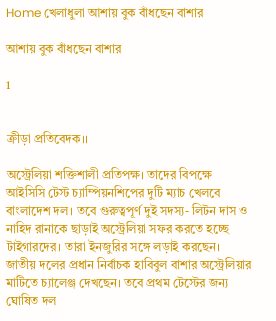Home খেলাধুলা আশায় বুক বাঁধছেন বাশার

আশায় বুক বাঁধছেন বাশার

1


ক্রীড়া প্রতিবেদক।।

অস্ট্রেলিয়া শক্তিশালী প্রতিপক্ষ। তাদের বিপক্ষে আইসিসি টেস্ট চ্যাম্পিয়নশিপের দুটি ম্যাচ খেলবে বাংলাদেশ দল। তবে গুরুত্বপূর্ণ দুই সদস্য- লিটন দাস ও নাহিদ রানাকে ছাড়াই অস্ট্রেলিয়া সফর করতে হচ্ছে টাইগারদের। তারা ইনজুরির সঙ্গে লড়াই করছেন। জাতীয় দলের প্রধান নির্বাচক হাবিবুল বাশার অস্ট্রেলিয়ার মাটিতে চ্যালেঞ্জ দেখছেন। তবে প্রথম টেস্টের জন্য ঘোষিত দল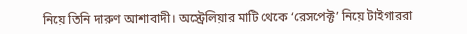নিয়ে তিনি দারুণ আশাবাদী। অস্ট্রেলিয়ার মাটি থেকে ‘রেসপেক্ট’ নিয়ে টাইগাররা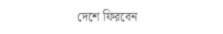দেশে ফিরবেন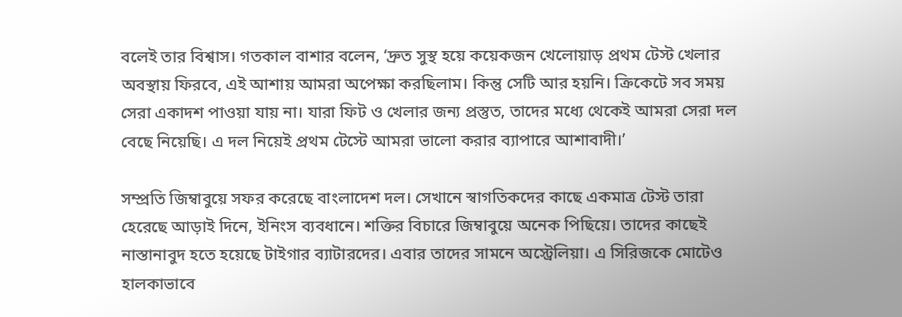বলেই তার বিশ্বাস। গতকাল বাশার বলেন, ‘দ্রুত সুস্থ হয়ে কয়েকজন খেলোয়াড় প্রথম টেস্ট খেলার অবস্থায় ফিরবে, এই আশায় আমরা অপেক্ষা করছিলাম। কিন্তু সেটি আর হয়নি। ক্রিকেটে সব সময় সেরা একাদশ পাওয়া যায় না। যারা ফিট ও খেলার জন্য প্রস্তুত, তাদের মধ্যে থেকেই আমরা সেরা দল বেছে নিয়েছি। এ দল নিয়েই প্রথম টেস্টে আমরা ভালো করার ব্যাপারে আশাবাদী।’

সম্প্রতি জিম্বাবুয়ে সফর করেছে বাংলাদেশ দল। সেখানে স্বাগতিকদের কাছে একমাত্র টেস্ট তারা হেরেছে আড়াই দিনে, ইনিংস ব্যবধানে। শক্তির বিচারে জিম্বাবুয়ে অনেক পিছিয়ে। তাদের কাছেই নাস্তানাবুদ হতে হয়েছে টাইগার ব্যাটারদের। এবার তাদের সামনে অস্ট্রেলিয়া। এ সিরিজকে মোটেও হালকাভাবে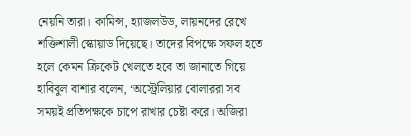নেয়নি তারা। কামিন্স, হ্যাজলউড, লায়নদের রেখে শক্তিশালী স্কোয়াড দিয়েছে। তাদের বিপক্ষে সফল হতে হলে কেমন ক্রিকেট খেলতে হবে তা জানাতে গিয়ে হাবিবুল বাশার বলেন, ‘অস্ট্রেলিয়ার বোলাররা সব সময়ই প্রতিপক্ষকে চাপে রাখার চেষ্টা করে। অজিরা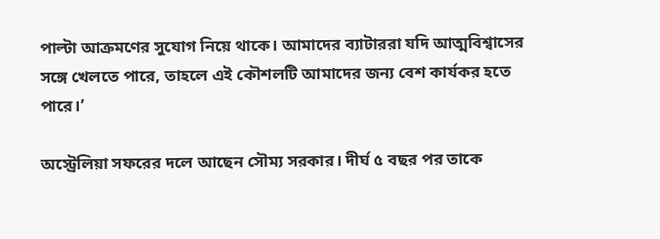পাল্টা আক্রমণের সুযোগ নিয়ে থাকে। আমাদের ব্যাটাররা যদি আত্মবিশ্বাসের সঙ্গে খেলতে পারে, তাহলে এই কৌশলটি আমাদের জন্য বেশ কার্যকর হতে পারে।’

অস্ট্রেলিয়া সফরের দলে আছেন সৌম্য সরকার। দীর্ঘ ৫ বছর পর তাকে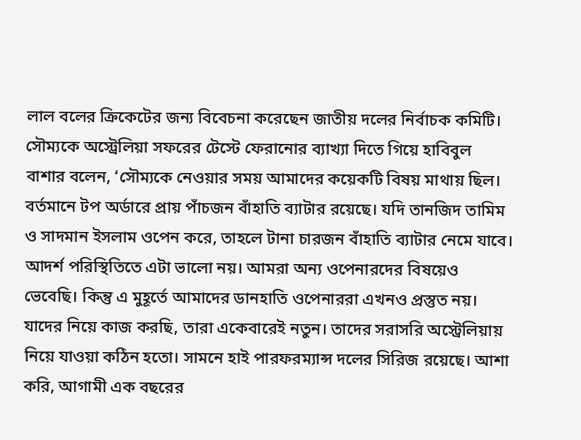লাল বলের ক্রিকেটের জন্য বিবেচনা করেছেন জাতীয় দলের নির্বাচক কমিটি। সৌম্যকে অস্ট্রেলিয়া সফরের টেস্টে ফেরানোর ব্যাখ্যা দিতে গিয়ে হাবিবুল বাশার বলেন, ‘সৌম্যকে নেওয়ার সময় আমাদের কয়েকটি বিষয় মাথায় ছিল। বর্তমানে টপ অর্ডারে প্রায় পাঁচজন বাঁহাতি ব্যাটার রয়েছে। যদি তানজিদ তামিম ও সাদমান ইসলাম ওপেন করে, তাহলে টানা চারজন বাঁহাতি ব্যাটার নেমে যাবে। আদর্শ পরিস্থিতিতে এটা ভালো নয়। আমরা অন্য ওপেনারদের বিষয়েও ভেবেছি। কিন্তু এ মুহূর্তে আমাদের ডানহাতি ওপেনাররা এখনও প্রস্তুত নয়। যাদের নিয়ে কাজ করছি, তারা একেবারেই নতুন। তাদের সরাসরি অস্ট্রেলিয়ায় নিয়ে যাওয়া কঠিন হতো। সামনে হাই পারফরম্যান্স দলের সিরিজ রয়েছে। আশা করি, আগামী এক বছরের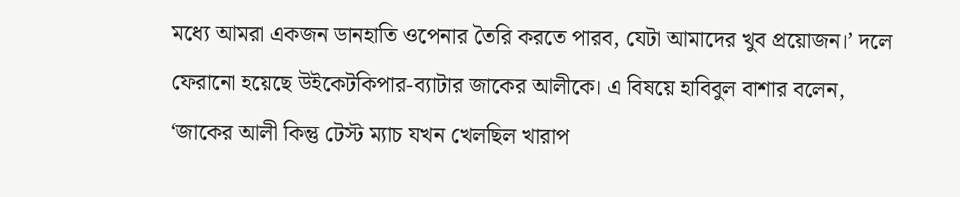মধ্যে আমরা একজন ডানহাতি ওপেনার তৈরি করতে পারব, যেটা আমাদের খুব প্রয়োজন।’ দলে ফেরানো হয়েছে উইকেটকিপার-ব্যাটার জাকের আলীকে। এ বিষয়ে হাবিবুল বাশার বলেন, ‘জাকের আলী কিন্তু টেস্ট ম্যাচ যখন খেলছিল খারাপ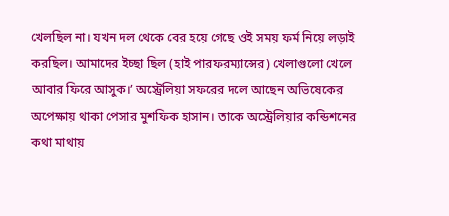খেলছিল না। যখন দল থেকে বের হয়ে গেছে ওই সময় ফর্ম নিয়ে লড়াই করছিল। আমাদের ইচ্ছা ছিল (হাই পারফরম্যান্সের) খেলাগুলো খেলে আবার ফিরে আসুক।’ অস্ট্রেলিয়া সফরের দলে আছেন অভিষেকের অপেক্ষায় থাকা পেসার মুশফিক হাসান। তাকে অস্ট্রেলিয়ার কন্ডিশনের কথা মাথায়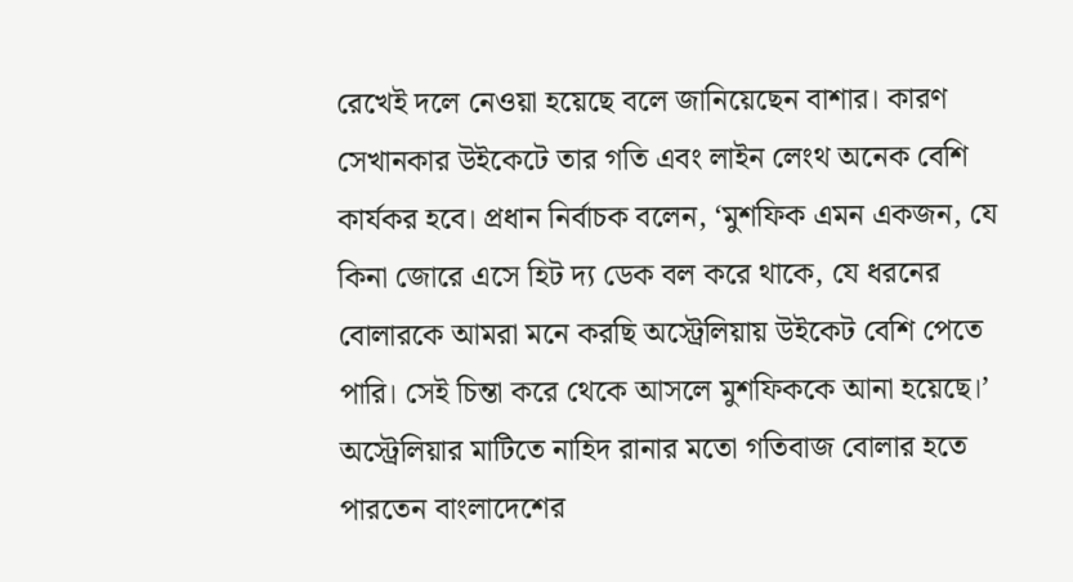রেখেই দলে নেওয়া হয়েছে বলে জানিয়েছেন বাশার। কারণ সেখানকার উইকেটে তার গতি এবং লাইন লেংথ অনেক বেশি কার্যকর হবে। প্রধান নির্বাচক বলেন, ‘মুশফিক এমন একজন, যে কিনা জোরে এসে হিট দ্য ডেক বল করে থাকে, যে ধরনের বোলারকে আমরা মনে করছি অস্ট্রেলিয়ায় উইকেট বেশি পেতে পারি। সেই চিন্তা করে থেকে আসলে মুশফিককে আনা হয়েছে।’ অস্ট্রেলিয়ার মাটিতে নাহিদ রানার মতো গতিবাজ বোলার হতে পারতেন বাংলাদেশের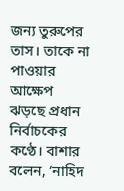জন্য তুরুপের তাস। তাকে না পাওয়ার আক্ষেপ ঝড়ছে প্রধান নির্বাচকের কণ্ঠে। বাশার বলেন, ‘নাহিদ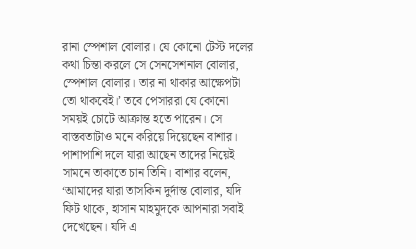রানা স্পেশাল বোলার। যে কোনো টেস্ট দলের কথা চিন্তা করলে সে সেনসেশনাল বোলার, স্পেশাল বোলার। তার না থাকার আক্ষেপটা তো থাকবেই।’ তবে পেসাররা যে কোনো সময়ই চোটে আক্রান্ত হতে পারেন। সে বাস্তবতাটাও মনে করিয়ে দিয়েছেন বাশার। পাশাপাশি দলে যারা আছেন তাদের নিয়েই সামনে তাকাতে চান তিনি। বাশার বলেন, ‘আমাদের যারা তাসকিন দুর্দান্ত বোলার, যদি ফিট থাকে, হাসান মাহমুদকে আপনারা সবাই দেখেছেন। যদি এ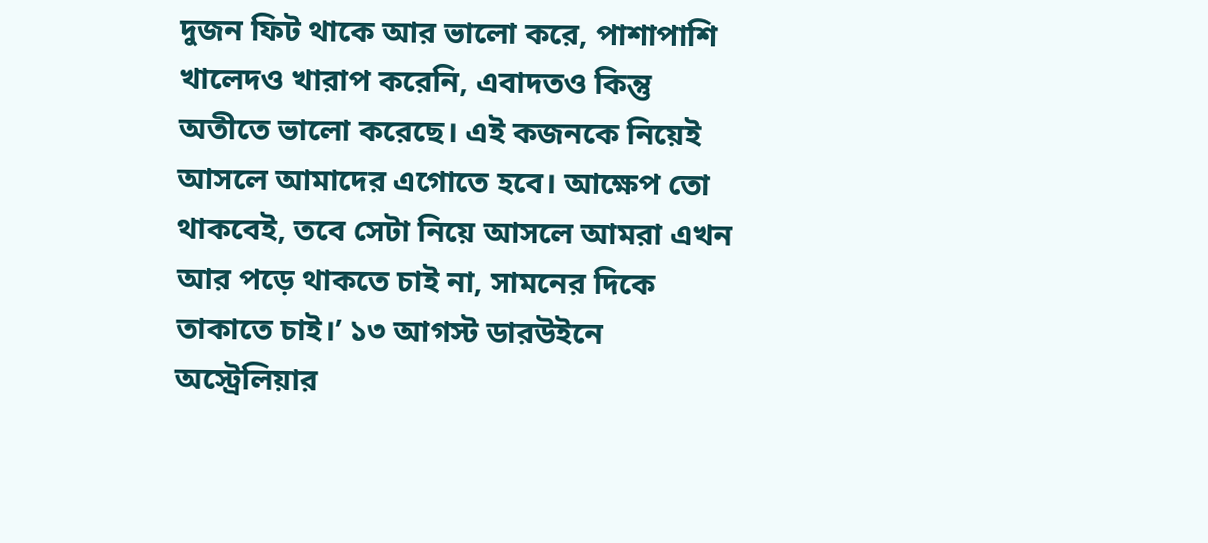দুজন ফিট থাকে আর ভালো করে, পাশাপাশি খালেদও খারাপ করেনি, এবাদতও কিন্তু অতীতে ভালো করেছে। এই কজনকে নিয়েই আসলে আমাদের এগোতে হবে। আক্ষেপ তো থাকবেই, তবে সেটা নিয়ে আসলে আমরা এখন আর পড়ে থাকতে চাই না, সামনের দিকে তাকাতে চাই।’ ১৩ আগস্ট ডারউইনে অস্ট্রেলিয়ার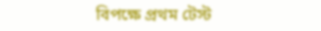বিপক্ষে প্রথম টেস্ট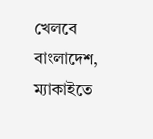খেলবে বাংলাদেশ, ম্যাকাইতে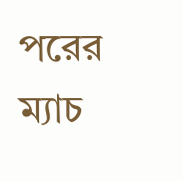পরের ম্যাচ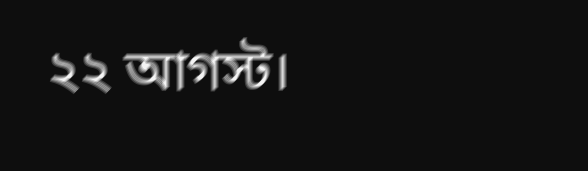২২ আগস্ট।